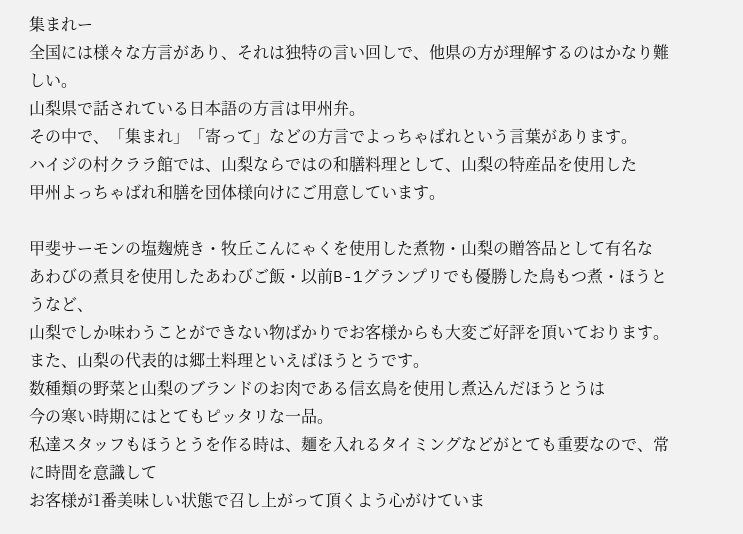集まれー
全国には様々な方言があり、それは独特の言い回しで、他県の方が理解するのはかなり難しい。
山梨県で話されている日本語の方言は甲州弁。
その中で、「集まれ」「寄って」などの方言でよっちゃばれという言葉があります。
ハイジの村クララ館では、山梨ならではの和膳料理として、山梨の特産品を使用した
甲州よっちゃばれ和膳を団体様向けにご用意しています。

甲斐サーモンの塩麹焼き・牧丘こんにゃくを使用した煮物・山梨の贈答品として有名な
あわびの煮貝を使用したあわびご飯・以前B-1グランプリでも優勝した鳥もつ煮・ほうとうなど、
山梨でしか味わうことができない物ばかりでお客様からも大変ご好評を頂いております。
また、山梨の代表的は郷土料理といえばほうとうです。
数種類の野菜と山梨のブランドのお肉である信玄鳥を使用し煮込んだほうとうは
今の寒い時期にはとてもピッタリな一品。
私達スタッフもほうとうを作る時は、麺を入れるタイミングなどがとても重要なので、常に時間を意識して
お客様が1番美味しい状態で召し上がって頂くよう心がけていま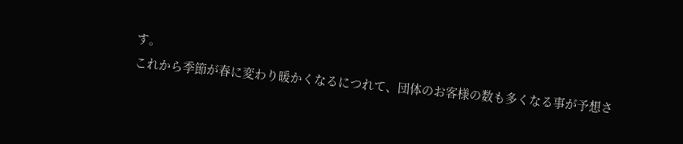す。
これから季節が春に変わり暖かくなるにつれて、団体のお客様の数も多くなる事が予想さ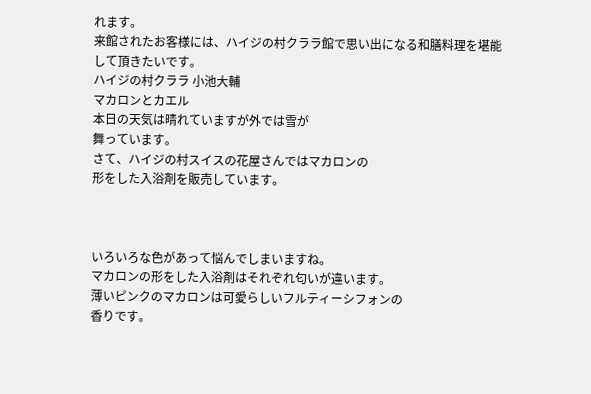れます。
来館されたお客様には、ハイジの村クララ館で思い出になる和膳料理を堪能して頂きたいです。
ハイジの村クララ 小池大輔
マカロンとカエル
本日の天気は晴れていますが外では雪が
舞っています。
さて、ハイジの村スイスの花屋さんではマカロンの
形をした入浴剤を販売しています。



いろいろな色があって悩んでしまいますね。
マカロンの形をした入浴剤はそれぞれ匂いが違います。
薄いピンクのマカロンは可愛らしいフルティーシフォンの
香りです。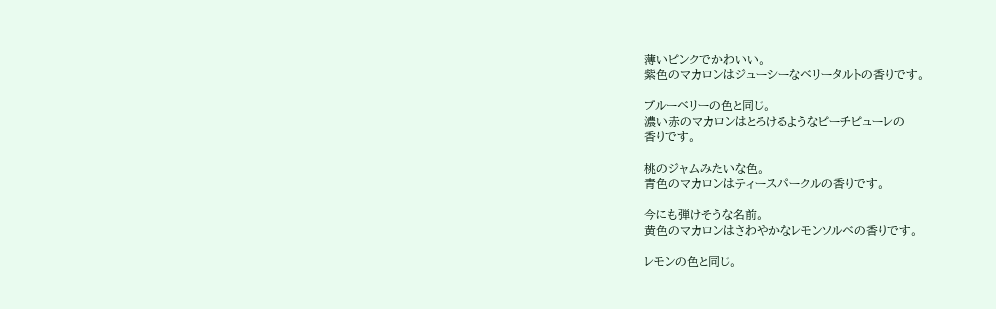薄いピンクでかわいい。
紫色のマカロンはジューシーなベリータルトの香りです。

ブルーベリーの色と同じ。
濃い赤のマカロンはとろけるようなピーチピューレの
香りです。

桃のジャムみたいな色。
青色のマカロンはティースパークルの香りです。

今にも弾けそうな名前。
黄色のマカロンはさわやかなレモンソルベの香りです。

レモンの色と同じ。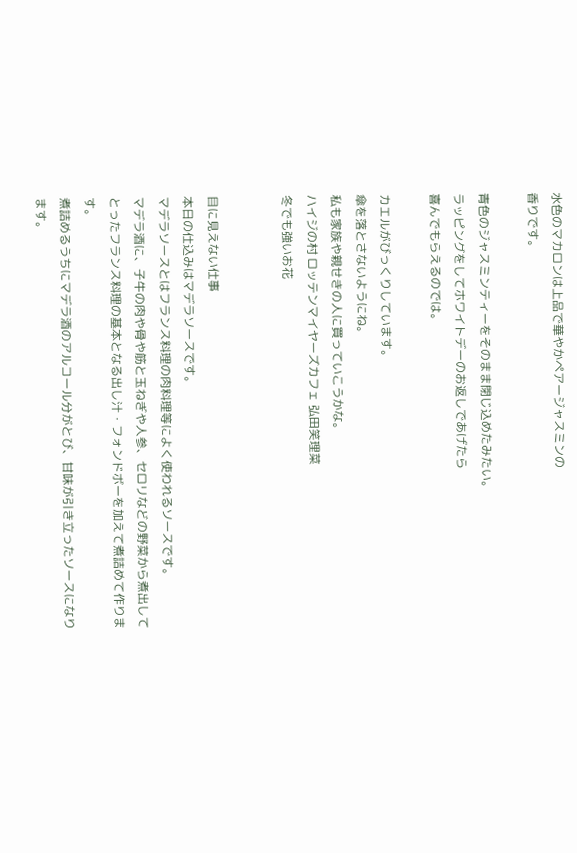水色のマカロンは上品で華やかペアージャスミンの
香りです。

青色のジャスミンティーをそのまま閉じ込めたみたい。
ラッピングをしてホワイトデーのお返しであげたら
喜んでもらえるのでは。

カエルがびっくりしています。
傘を落とさないようにね。
私も家族や親せきの人に買っていこうかな。
ハイジの村 ロッテンマイヤーズカフェ 弘田笑理菜
冬でも強いお花


目に見えない仕事
本日の仕込みはマデラソースです。
マデラソースとはフランス料理の肉料理等によく使われるソースです。
マデラ酒に、子牛の肉や骨や筋と玉ねぎや人参、セロリなどの野菜から煮出してとったフランス料理の基本となる出し汁・フォンドボーを加えて煮詰めて作ります。
煮詰めるうちにマデラ酒のアルコール分がとび、甘味が引き立ったソースになります。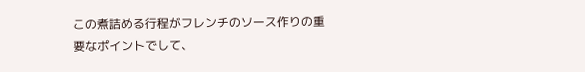この煮詰める行程がフレンチのソース作りの重要なポイントでして、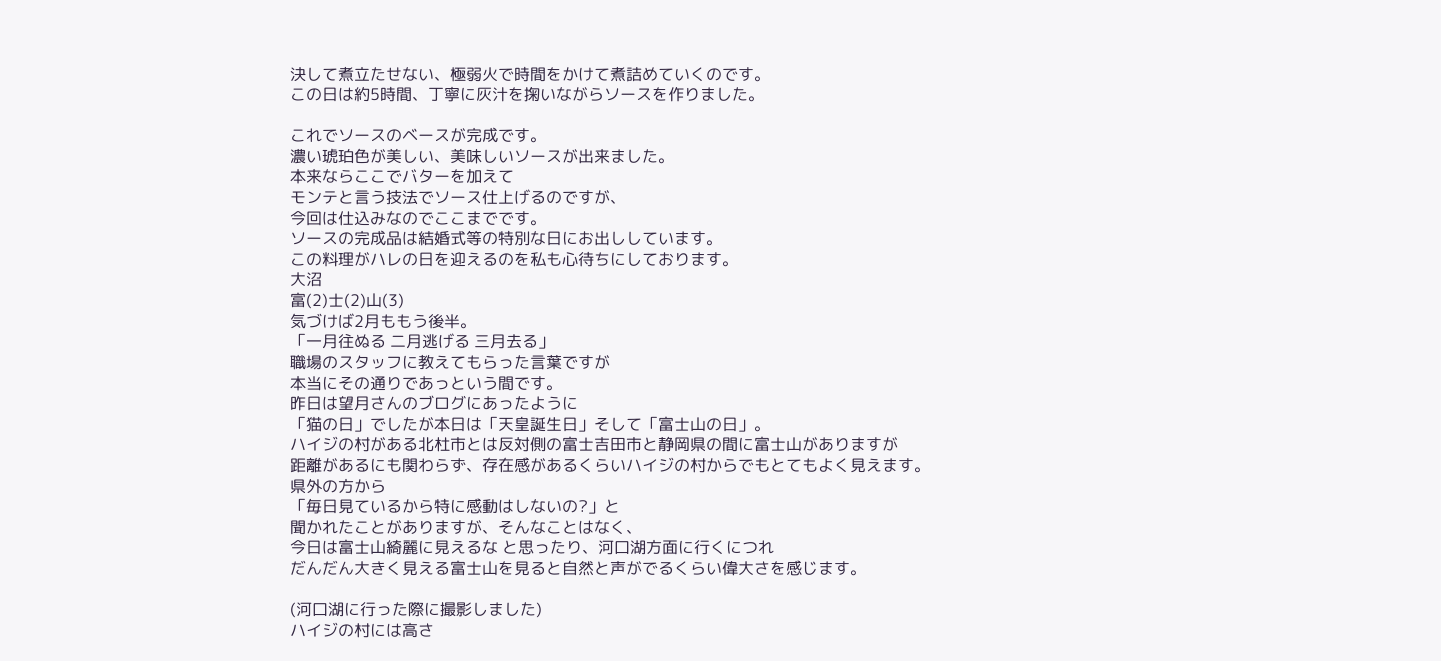決して煮立たせない、極弱火で時間をかけて煮詰めていくのです。
この日は約5時間、丁寧に灰汁を掬いながらソースを作りました。

これでソースのベースが完成です。
濃い琥珀色が美しい、美味しいソースが出来ました。
本来ならここでバターを加えて
モンテと言う技法でソース仕上げるのですが、
今回は仕込みなのでここまでです。
ソースの完成品は結婚式等の特別な日にお出ししています。
この料理がハレの日を迎えるのを私も心待ちにしております。
大沼
富(2)士(2)山(3)
気づけば2月ももう後半。
「一月往ぬる 二月逃げる 三月去る」
職場のスタッフに教えてもらった言葉ですが
本当にその通りであっという間です。
昨日は望月さんのブログにあったように
「猫の日」でしたが本日は「天皇誕生日」そして「富士山の日」。
ハイジの村がある北杜市とは反対側の富士吉田市と静岡県の間に富士山がありますが
距離があるにも関わらず、存在感があるくらいハイジの村からでもとてもよく見えます。
県外の方から
「毎日見ているから特に感動はしないの?」と
聞かれたことがありますが、そんなことはなく、
今日は富士山綺麗に見えるな と思ったり、河口湖方面に行くにつれ
だんだん大きく見える富士山を見ると自然と声がでるくらい偉大さを感じます。

(河口湖に行った際に撮影しました)
ハイジの村には高さ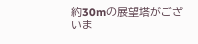約30mの展望塔がございま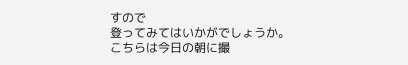すので
登ってみてはいかがでしょうか。
こちらは今日の朝に撮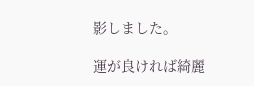影しました。

運が良ければ綺麗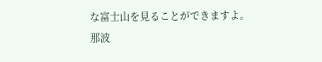な富士山を見ることができますよ。
那波